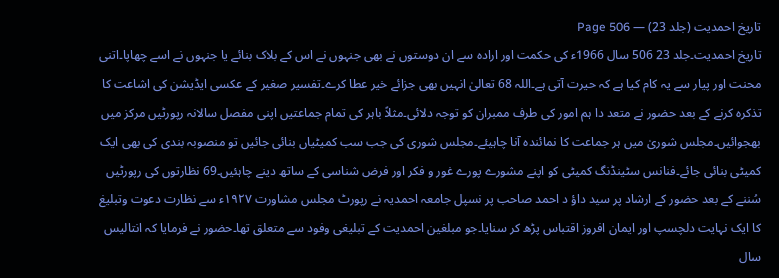تاریخ احمدیت (جلد 23) — Page 506
تاریخ احمدیت۔جلد 23 506 سال 1966ء کی حکمت اور ارادہ سے ان دوستوں نے بھی جنہوں نے اس کے بلاک بنائے یا جنہوں نے اسے چھاپا۔اتنی محنت اور پیار سے یہ کام کیا ہے کہ حیرت آتی ہے۔اللہ 68 تعالیٰ انہیں بھی جزائے خیر عطا کرے۔تفسیر صغیر کے عکسی ایڈیشن کی اشاعت کا تذکرہ کرنے کے بعد حضور نے متعد دا ہم امور کی طرف ممبران کو توجہ دلائی۔مثلاً باہر کی تمام جماعتیں اپنی مفصل سالانہ رپورٹیں مرکز میں بھجوائیں۔مجلس شوریٰ میں ہر جماعت کا نمائندہ آنا چاہیئے۔مجلس شوری کی جب سب کمیٹیاں بنائی جائیں تو منصوبہ بندی کی بھی ایک کمیٹی بنائی جائے۔فنانس سٹینڈنگ کمیٹی کو اپنے مشورے پورے غور و فکر اور فرض شناسی کے ساتھ دینے چاہئیں۔69 نظارتوں کی رپورٹیں سُننے کے بعد حضور کے ارشاد پر سید داؤ د احمد صاحب پر نسپل جامعہ احمدیہ نے رپورٹ مجلس مشاورت ۱۹۲۷ء سے نظارت دعوت وتبلیغ کا ایک نہایت دلچسپ اور ایمان افروز اقتباس پڑھ کر سنایا۔جو مبلغین احمدیت کے تبلیغی وفود سے متعلق تھا۔حضور نے فرمایا کہ انتالیس سال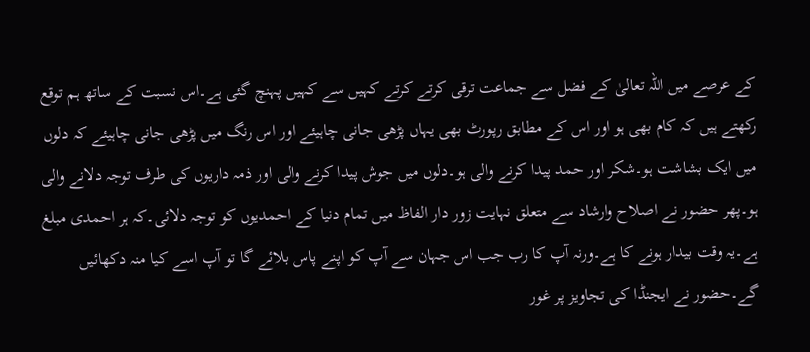کے عرصے میں اللہ تعالیٰ کے فضل سے جماعت ترقی کرتے کرتے کہیں سے کہیں پہنچ گئی ہے۔اس نسبت کے ساتھ ہم توقع رکھتے ہیں کہ کام بھی ہو اور اس کے مطابق رپورٹ بھی یہاں پڑھی جانی چاہیئے اور اس رنگ میں پڑھی جانی چاہیئے کہ دلوں میں ایک بشاشت ہو۔شکر اور حمد پیدا کرنے والی ہو۔دلوں میں جوش پیدا کرنے والی اور ذمہ داریوں کی طرف توجہ دلانے والی ہو۔پھر حضور نے اصلاح وارشاد سے متعلق نہایت زور دار الفاظ میں تمام دنیا کے احمدیوں کو توجہ دلائی۔کہ ہر احمدی مبلغ ہے۔یہ وقت بیدار ہونے کا ہے۔ورنہ آپ کا رب جب اس جہان سے آپ کو اپنے پاس بلائے گا تو آپ اسے کیا منہ دکھائیں گے۔حضور نے ایجنڈا کی تجاویز پر غور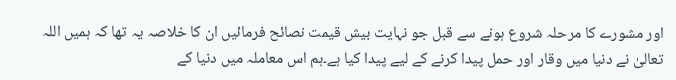اور مشورے کا مرحلہ شروع ہونے سے قبل جو نہایت بیش قیمت نصائح فرمائیں ان کا خلاصہ یہ تھا کہ ہمیں اللہ تعالیٰ نے دنیا میں وقار اور حمل پیدا کرنے کے لیے پیدا کیا ہے۔ہم اس معاملہ میں دنیا کے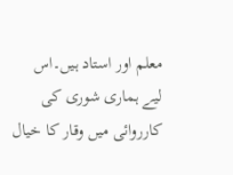معلم اور استاد ہیں۔اس لیے ہماری شوری کی کارروائی میں وقار کا خیال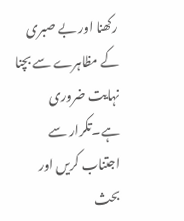رکھنا اور بے صبری کے مظاہرے سے بچنا نہایت ضروری ہے۔تکرار سے اجتناب کریں اور بحث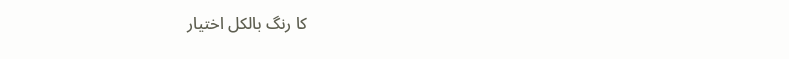کا رنگ بالکل اختیار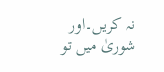نہ کریں۔اور شوریٰ میں تو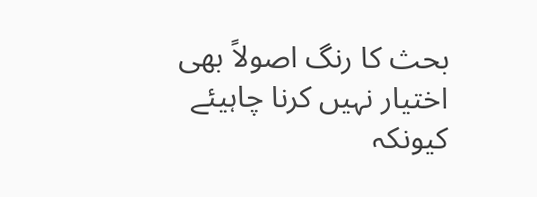بحث کا رنگ اصولاً بھی اختیار نہیں کرنا چاہیئے کیونکہ